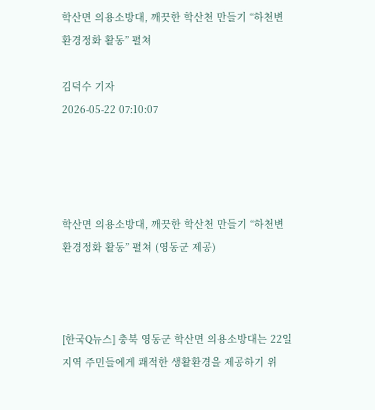학산면 의용소방대, 깨끗한 학산천 만들기 “하천변 환경정화 활동” 펼쳐

김덕수 기자
2026-05-22 07:10:07




학산면 의용소방대, 깨끗한 학산천 만들기 “하천변 환경정화 활동” 펼쳐 (영동군 제공)



[한국Q뉴스] 충북 영동군 학산면 의용소방대는 22일 지역 주민들에게 쾌적한 생활환경을 제공하기 위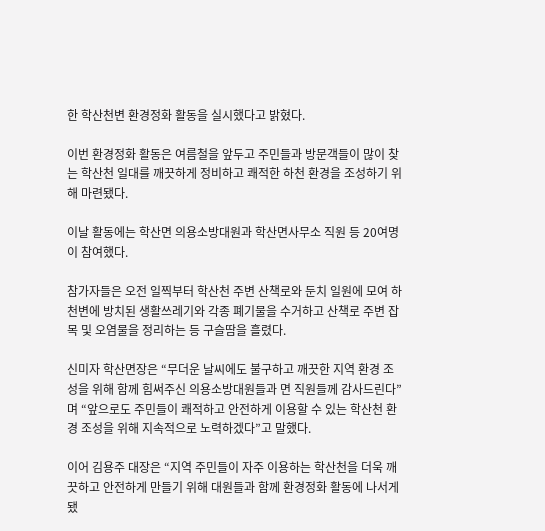한 학산천변 환경정화 활동을 실시했다고 밝혔다.

이번 환경정화 활동은 여름철을 앞두고 주민들과 방문객들이 많이 찾는 학산천 일대를 깨끗하게 정비하고 쾌적한 하천 환경을 조성하기 위해 마련됐다.

이날 활동에는 학산면 의용소방대원과 학산면사무소 직원 등 20여명이 참여했다.

참가자들은 오전 일찍부터 학산천 주변 산책로와 둔치 일원에 모여 하천변에 방치된 생활쓰레기와 각종 폐기물을 수거하고 산책로 주변 잡목 및 오염물을 정리하는 등 구슬땀을 흘렸다.

신미자 학산면장은 “무더운 날씨에도 불구하고 깨끗한 지역 환경 조성을 위해 함께 힘써주신 의용소방대원들과 면 직원들께 감사드린다”며 “앞으로도 주민들이 쾌적하고 안전하게 이용할 수 있는 학산천 환경 조성을 위해 지속적으로 노력하겠다”고 말했다.

이어 김용주 대장은 “지역 주민들이 자주 이용하는 학산천을 더욱 깨끗하고 안전하게 만들기 위해 대원들과 함께 환경정화 활동에 나서게 됐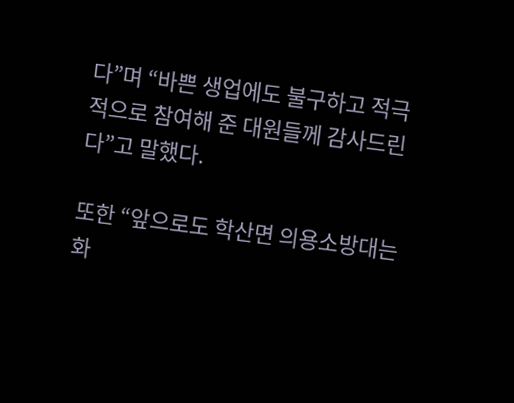다”며 “바쁜 생업에도 불구하고 적극적으로 참여해 준 대원들께 감사드린다”고 말했다.

또한 “앞으로도 학산면 의용소방대는 화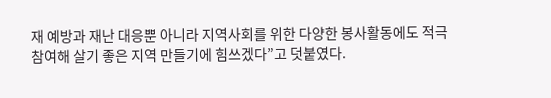재 예방과 재난 대응뿐 아니라 지역사회를 위한 다양한 봉사활동에도 적극 참여해 살기 좋은 지역 만들기에 힘쓰겠다”고 덧붙였다.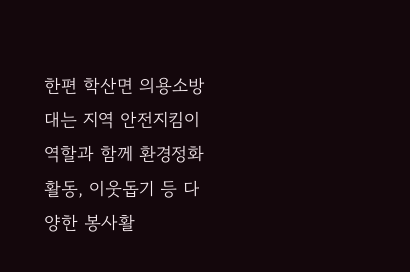한편 학산면 의용소방대는 지역 안전지킴이 역할과 함께 환경정화 활동, 이웃돕기 등 다양한 봉사활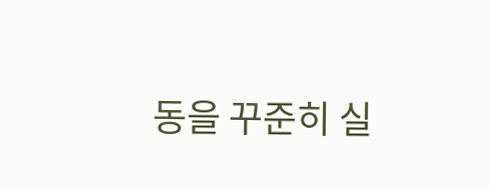동을 꾸준히 실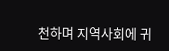천하며 지역사회에 귀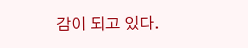감이 되고 있다.